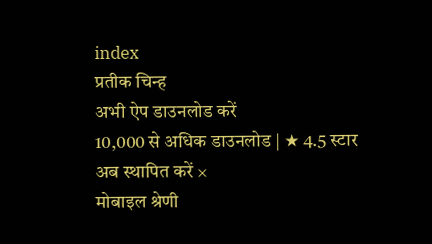index
प्रतीक चिन्ह
अभी ऐप डाउनलोड करें
10,000 से अधिक डाउनलोड | ★ 4.5 स्टार
अब स्थापित करें ×
मोबाइल श्रेणी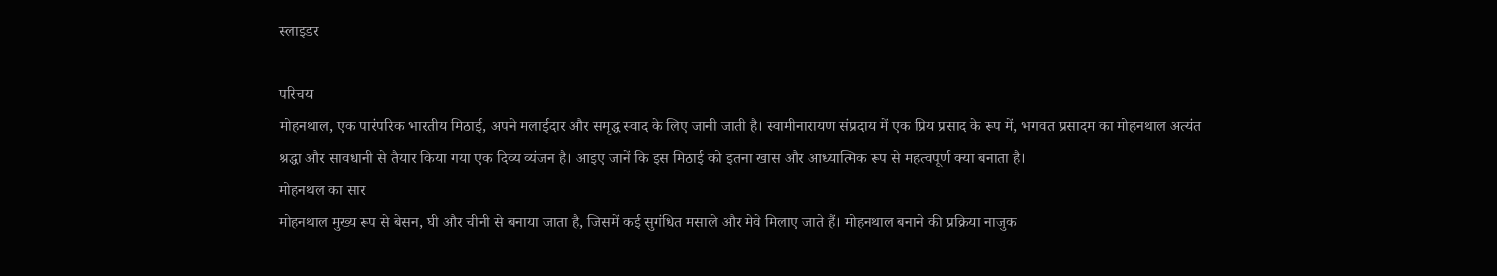स्लाइडर

परिचय
मोहनथाल, एक पारंपरिक भारतीय मिठाई, अपने मलाईदार और समृद्ध स्वाद के लिए जानी जाती है। स्वामीनारायण संप्रदाय में एक प्रिय प्रसाद के रूप में, भगवत प्रसादम का मोहनथाल अत्यंत श्रद्धा और सावधानी से तैयार किया गया एक दिव्य व्यंजन है। आइए जानें कि इस मिठाई को इतना खास और आध्यात्मिक रूप से महत्वपूर्ण क्या बनाता है।
मोहनथल का सार
मोहनथाल मुख्य रूप से बेसन, घी और चीनी से बनाया जाता है, जिसमें कई सुगंधित मसाले और मेवे मिलाए जाते हैं। मोहनथाल बनाने की प्रक्रिया नाजुक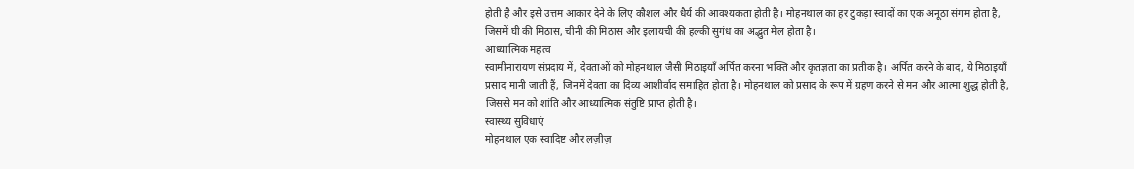होती है और इसे उत्तम आकार देने के लिए कौशल और धैर्य की आवश्यकता होती है। मोहनथाल का हर टुकड़ा स्वादों का एक अनूठा संगम होता है, जिसमें घी की मिठास, चीनी की मिठास और इलायची की हल्की सुगंध का अद्भुत मेल होता है।
आध्यात्मिक महत्व
स्वामीनारायण संप्रदाय में, देवताओं को मोहनथाल जैसी मिठाइयाँ अर्पित करना भक्ति और कृतज्ञता का प्रतीक है। अर्पित करने के बाद, ये मिठाइयाँ प्रसाद मानी जाती हैं, जिनमें देवता का दिव्य आशीर्वाद समाहित होता है। मोहनथाल को प्रसाद के रूप में ग्रहण करने से मन और आत्मा शुद्ध होती है, जिससे मन को शांति और आध्यात्मिक संतुष्टि प्राप्त होती है।
स्वास्थ्य सुविधाएं
मोहनथाल एक स्वादिष्ट और लज़ीज़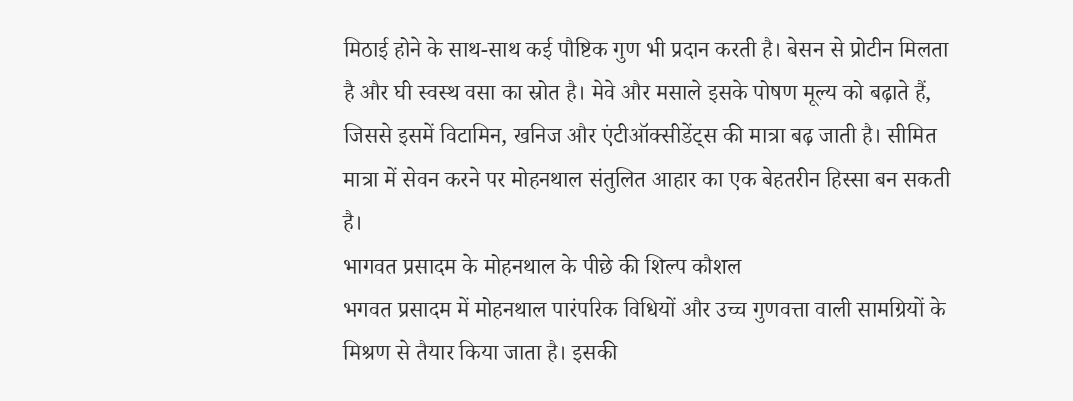मिठाई होने के साथ-साथ कई पौष्टिक गुण भी प्रदान करती है। बेसन से प्रोटीन मिलता है और घी स्वस्थ वसा का स्रोत है। मेवे और मसाले इसके पोषण मूल्य को बढ़ाते हैं, जिससे इसमें विटामिन, खनिज और एंटीऑक्सीडेंट्स की मात्रा बढ़ जाती है। सीमित मात्रा में सेवन करने पर मोहनथाल संतुलित आहार का एक बेहतरीन हिस्सा बन सकती है।
भागवत प्रसादम के मोहनथाल के पीछे की शिल्प कौशल
भगवत प्रसादम में मोहनथाल पारंपरिक विधियों और उच्च गुणवत्ता वाली सामग्रियों के मिश्रण से तैयार किया जाता है। इसकी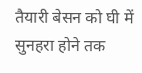तैयारी बेसन को घी में सुनहरा होने तक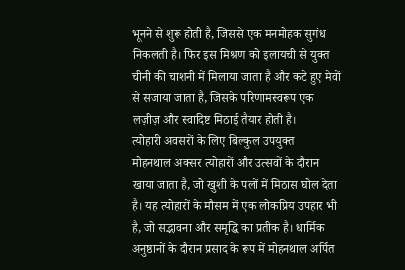भूनने से शुरू होती है, जिससे एक मनमोहक सुगंध निकलती है। फिर इस मिश्रण को इलायची से युक्त चीनी की चाशनी में मिलाया जाता है और कटे हुए मेवों से सजाया जाता है, जिसके परिणामस्वरूप एक लज़ीज़ और स्वादिष्ट मिठाई तैयार होती है।
त्योहारी अवसरों के लिए बिल्कुल उपयुक्त
मोहनथाल अक्सर त्योहारों और उत्सवों के दौरान खाया जाता है, जो खुशी के पलों में मिठास घोल देता है। यह त्योहारों के मौसम में एक लोकप्रिय उपहार भी है, जो सद्भावना और समृद्धि का प्रतीक है। धार्मिक अनुष्ठानों के दौरान प्रसाद के रूप में मोहनथाल अर्पित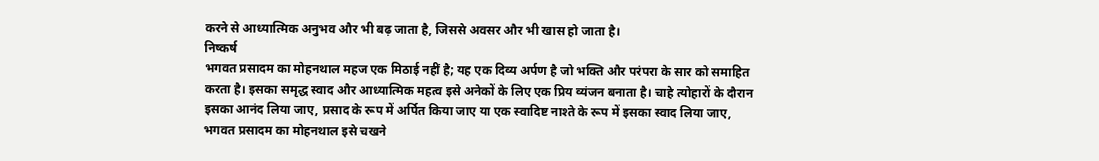करने से आध्यात्मिक अनुभव और भी बढ़ जाता है, जिससे अवसर और भी खास हो जाता है।
निष्कर्ष
भगवत प्रसादम का मोहनथाल महज एक मिठाई नहीं है; यह एक दिव्य अर्पण है जो भक्ति और परंपरा के सार को समाहित करता है। इसका समृद्ध स्वाद और आध्यात्मिक महत्व इसे अनेकों के लिए एक प्रिय व्यंजन बनाता है। चाहे त्योहारों के दौरान इसका आनंद लिया जाए, प्रसाद के रूप में अर्पित किया जाए या एक स्वादिष्ट नाश्ते के रूप में इसका स्वाद लिया जाए, भगवत प्रसादम का मोहनथाल इसे चखने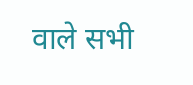वाले सभी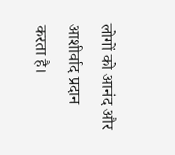लोगों को आनंद और आशीर्वाद प्रदान करता है।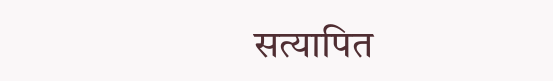सत्यापित